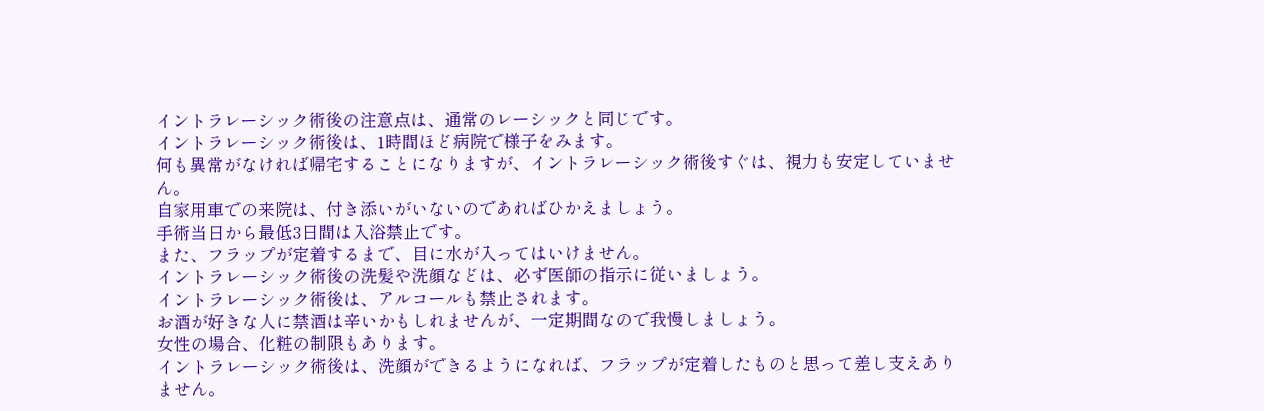イントラレーシック術後の注意点は、通常のレーシックと同じです。
イントラレーシック術後は、1時間ほど病院で様子をみます。
何も異常がなければ帰宅することになりますが、イントラレーシック術後すぐは、視力も安定していません。
自家用車での来院は、付き添いがいないのであればひかえましょう。
手術当日から最低3日間は入浴禁止です。
また、フラップが定着するまで、目に水が入ってはいけません。
イントラレーシック術後の洗髪や洗顔などは、必ず医師の指示に従いましょう。
イントラレーシック術後は、アルコールも禁止されます。
お酒が好きな人に禁酒は辛いかもしれませんが、一定期間なので我慢しましょう。
女性の場合、化粧の制限もあります。
イントラレーシック術後は、洗顔ができるようになれば、フラップが定着したものと思って差し支えありません。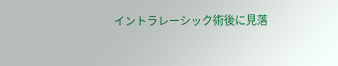イントラレーシック術後に見落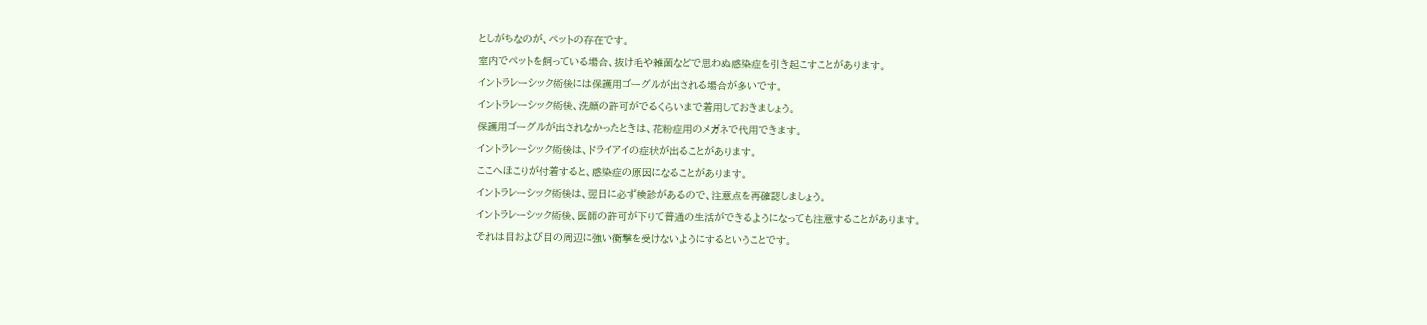としがちなのが、ペットの存在です。
室内でペットを飼っている場合、抜け毛や雑菌などで思わぬ感染症を引き起こすことがあります。
イントラレーシック術後には保護用ゴーグルが出される場合が多いです。
イントラレーシック術後、洗顔の許可がでるくらいまで着用しておきましょう。
保護用ゴーグルが出されなかったときは、花粉症用のメガネで代用できます。
イントラレーシック術後は、ドライアイの症状が出ることがあります。
ここへほこりが付着すると、感染症の原因になることがあります。
イントラレーシック術後は、翌日に必ず検診があるので、注意点を再確認しましょう。
イントラレーシック術後、医師の許可が下りて普通の生活ができるようになっても注意することがあります。
それは目および目の周辺に強い衝撃を受けないようにするということです。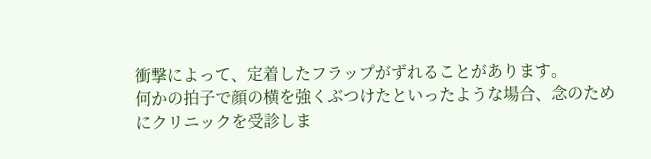衝撃によって、定着したフラップがずれることがあります。
何かの拍子で顔の横を強くぶつけたといったような場合、念のためにクリニックを受診しま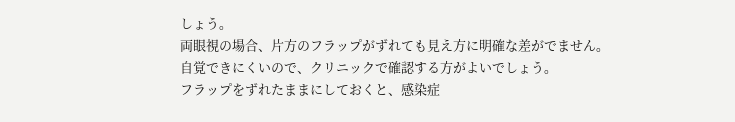しょう。
両眼視の場合、片方のフラップがずれても見え方に明確な差がでません。
自覚できにくいので、クリニックで確認する方がよいでしょう。
フラップをずれたままにしておくと、感染症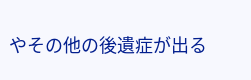やその他の後遺症が出る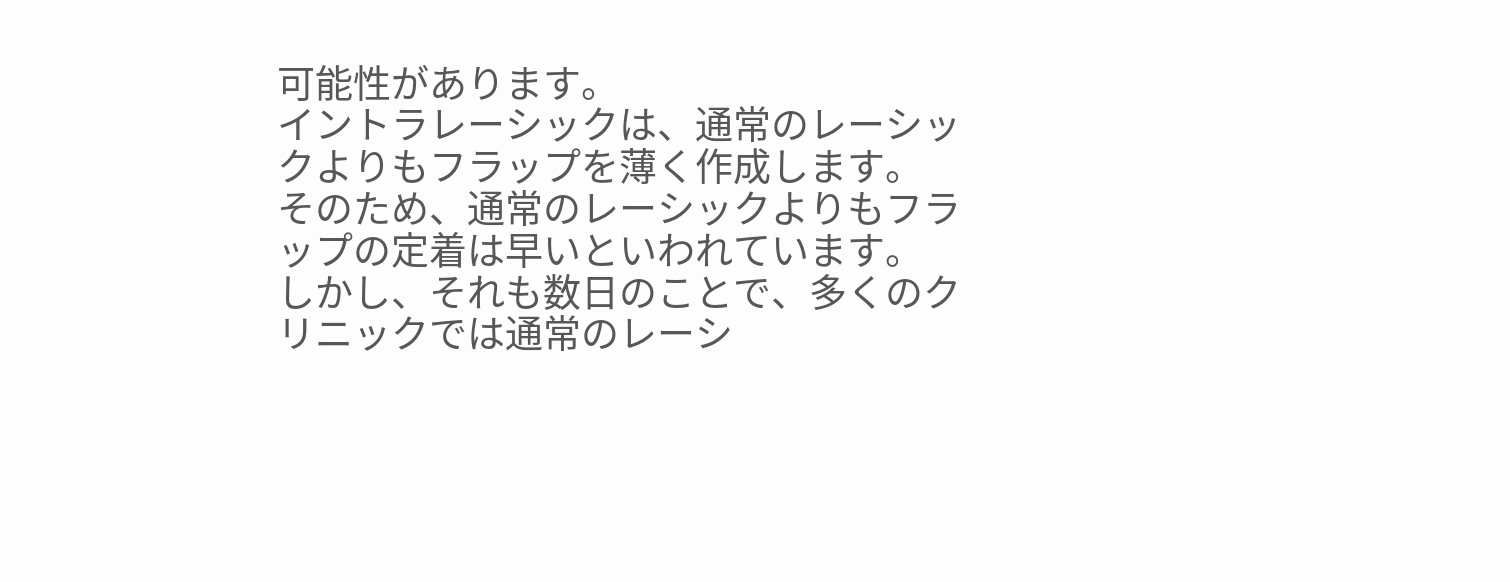可能性があります。
イントラレーシックは、通常のレーシックよりもフラップを薄く作成します。
そのため、通常のレーシックよりもフラップの定着は早いといわれています。
しかし、それも数日のことで、多くのクリニックでは通常のレーシ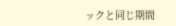ックと同じ期間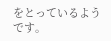をとっているようです。